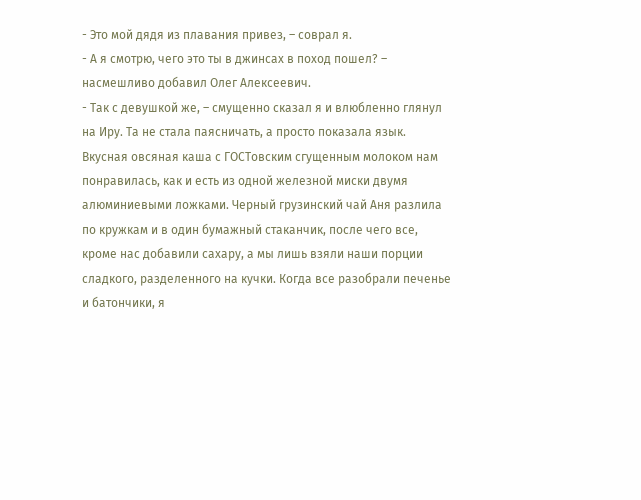- Это мой дядя из плавания привез, – соврал я.
- А я смотрю, чего это ты в джинсах в поход пошел? – насмешливо добавил Олег Алексеевич.
- Так с девушкой же, – смущенно сказал я и влюбленно глянул на Иру. Та не стала паясничать, а просто показала язык.
Вкусная овсяная каша с ГОСТовским сгущенным молоком нам понравилась, как и есть из одной железной миски двумя алюминиевыми ложками. Черный грузинский чай Аня разлила по кружкам и в один бумажный стаканчик, после чего все, кроме нас добавили сахару, а мы лишь взяли наши порции сладкого, разделенного на кучки. Когда все разобрали печенье и батончики, я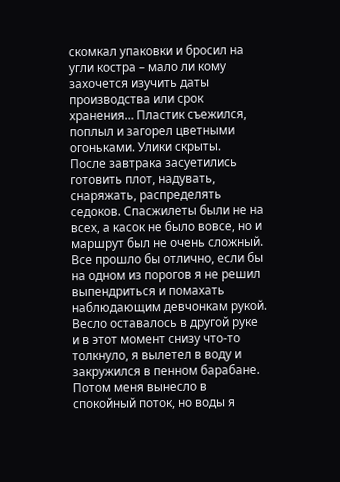скомкал упаковки и бросил на угли костра – мало ли кому захочется изучить даты производства или срок хранения… Пластик съежился, поплыл и загорел цветными огоньками. Улики скрыты.
После завтрака засуетились готовить плот, надувать, снаряжать, распределять седоков. Спасжилеты были не на всех, а касок не было вовсе, но и маршрут был не очень сложный. Все прошло бы отлично, если бы на одном из порогов я не решил выпендриться и помахать наблюдающим девчонкам рукой. Весло оставалось в другой руке и в этот момент снизу что-то толкнуло, я вылетел в воду и закружился в пенном барабане. Потом меня вынесло в спокойный поток, но воды я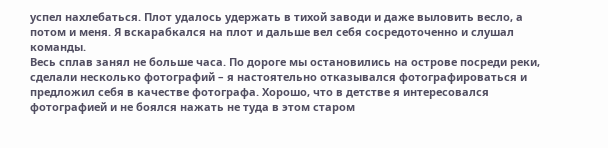успел нахлебаться. Плот удалось удержать в тихой заводи и даже выловить весло, а потом и меня. Я вскарабкался на плот и дальше вел себя сосредоточенно и слушал команды.
Весь сплав занял не больше часа. По дороге мы остановились на острове посреди реки, сделали несколько фотографий – я настоятельно отказывался фотографироваться и предложил себя в качестве фотографа. Хорошо, что в детстве я интересовался фотографией и не боялся нажать не туда в этом старом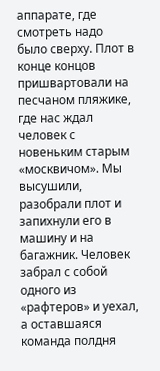аппарате, где смотреть надо было сверху. Плот в конце концов пришвартовали на песчаном пляжике, где нас ждал человек с новеньким старым «москвичом». Мы высушили, разобрали плот и запихнули его в машину и на багажник. Человек забрал с собой одного из «рафтеров» и уехал, а оставшаяся команда полдня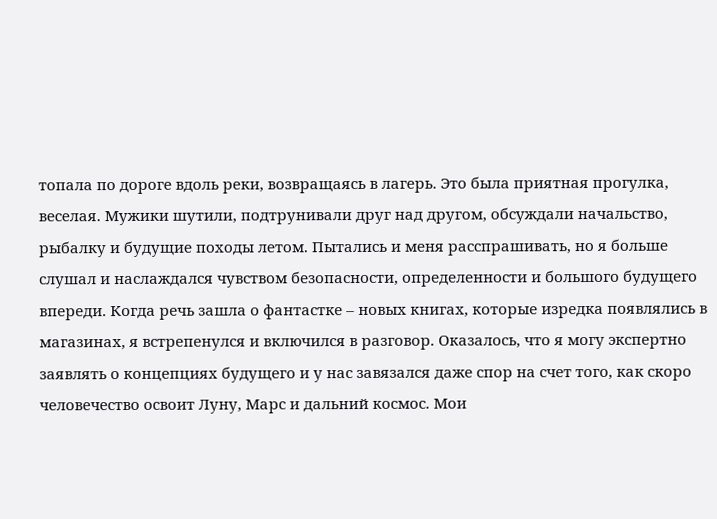топала по дороге вдоль реки, возвращаясь в лагерь. Это была приятная прогулка, веселая. Мужики шутили, подтрунивали друг над другом, обсуждали начальство, рыбалку и будущие походы летом. Пытались и меня расспрашивать, но я больше слушал и наслаждался чувством безопасности, определенности и большого будущего впереди. Когда речь зашла о фантастке – новых книгах, которые изредка появлялись в магазинах, я встрепенулся и включился в разговор. Оказалось, что я могу экспертно заявлять о концепциях будущего и у нас завязался даже спор на счет того, как скоро человечество освоит Луну, Марс и дальний космос. Мои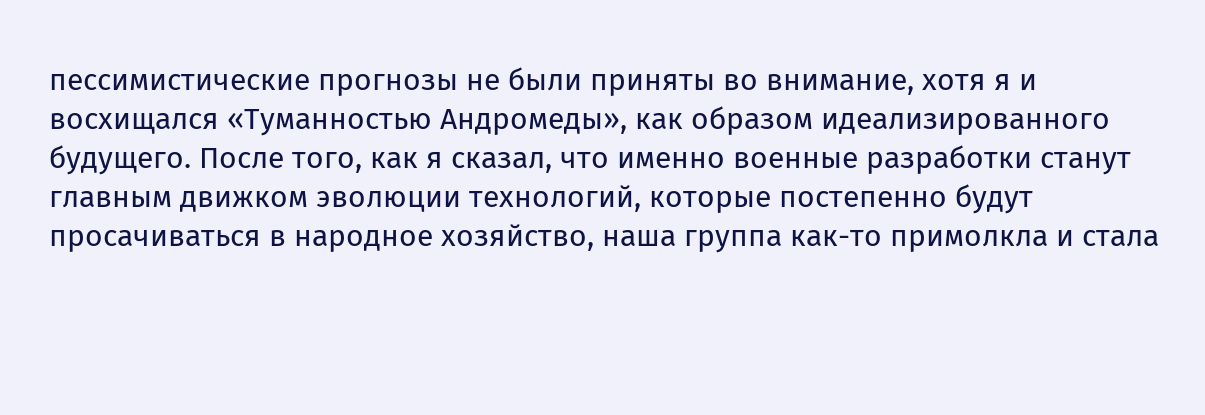пессимистические прогнозы не были приняты во внимание, хотя я и восхищался «Туманностью Андромеды», как образом идеализированного будущего. После того, как я сказал, что именно военные разработки станут главным движком эволюции технологий, которые постепенно будут просачиваться в народное хозяйство, наша группа как-то примолкла и стала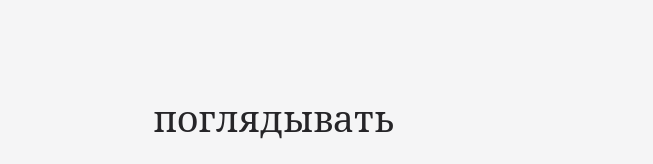поглядывать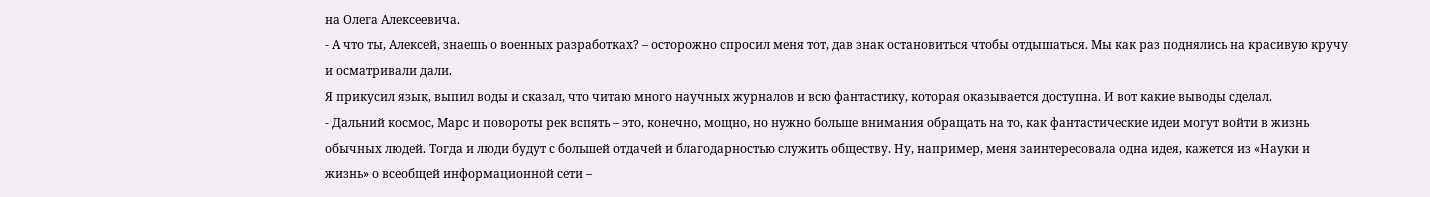на Олега Алексеевича.
- А что ты, Алексей, знаешь о военных разработках? – осторожно спросил меня тот, дав знак остановиться чтобы отдышаться. Мы как раз поднялись на красивую кручу и осматривали дали.
Я прикусил язык, выпил воды и сказал, что читаю много научных журналов и всю фантастику, которая оказывается доступна. И вот какие выводы сделал.
- Дальний космос, Марс и повороты рек вспять – это, конечно, мощно, но нужно больше внимания обращать на то, как фантастические идеи могут войти в жизнь обычных людей. Тогда и люди будут с большей отдачей и благодарностью служить обществу. Ну, например, меня заинтересовала одна идея, кажется из «Науки и жизнь» о всеобщей информационной сети –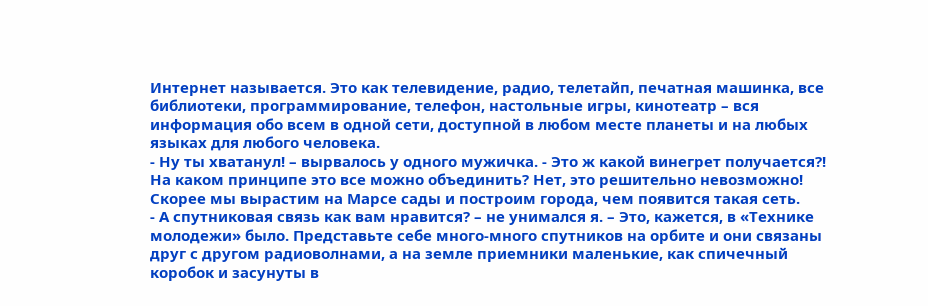Интернет называется. Это как телевидение, радио, телетайп, печатная машинка, все библиотеки, программирование, телефон, настольные игры, кинотеатр – вся информация обо всем в одной сети, доступной в любом месте планеты и на любых языках для любого человека.
- Ну ты хватанул! – вырвалось у одного мужичка. - Это ж какой винегрет получается?! На каком принципе это все можно объединить? Нет, это решительно невозможно! Скорее мы вырастим на Марсе сады и построим города, чем появится такая сеть.
- А спутниковая связь как вам нравится? – не унимался я. – Это, кажется, в «Технике молодежи» было. Представьте себе много-много спутников на орбите и они связаны друг с другом радиоволнами, а на земле приемники маленькие, как спичечный коробок и засунуты в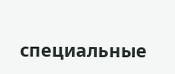специальные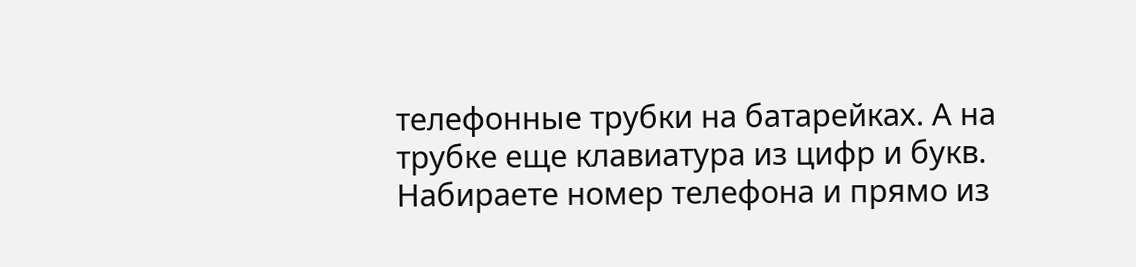телефонные трубки на батарейках. А на трубке еще клавиатура из цифр и букв. Набираете номер телефона и прямо из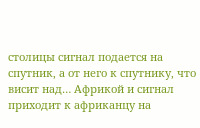столицы сигнал подается на спутник, а от него к спутнику, что висит над… Африкой и сигнал приходит к африканцу на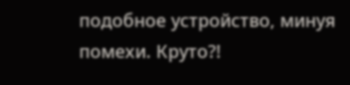подобное устройство, минуя помехи. Круто?!